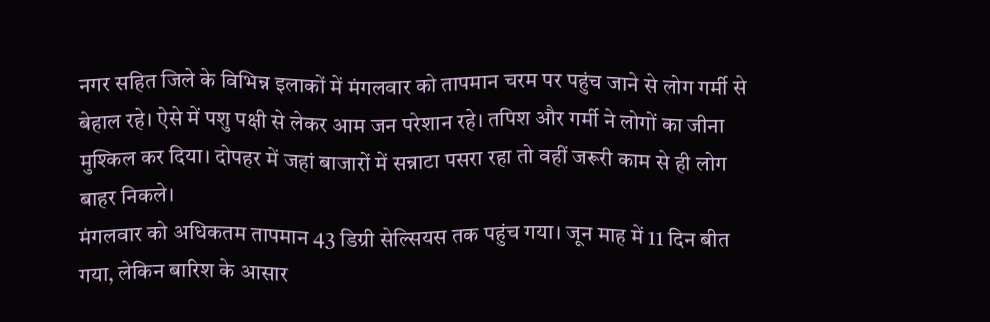नगर सहित जिले के विभिन्न इलाकों में मंगलवार को तापमान चरम पर पहुंच जाने से लोग गर्मी से बेहाल रहे। ऐसे में पशु पक्षी से लेकर आम जन परेशान रहे। तपिश और गर्मी ने लोगों का जीना मुश्किल कर दिया। दोपहर में जहां बाजारों में सन्नाटा पसरा रहा तो वहीं जरूरी काम से ही लोग बाहर निकले।
मंगलवार को अधिकतम तापमान 43 डिग्री सेल्सियस तक पहुंच गया। जून माह में 11 दिन बीत गया, लेकिन बारिश के आसार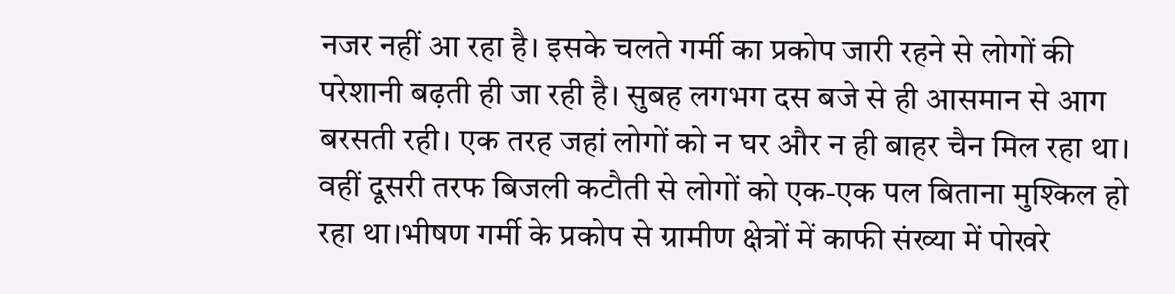नजर नहीं आ रहा है। इसके चलते गर्मी का प्रकोप जारी रहने से लोगों की परेशानी बढ़ती ही जा रही है। सुबह लगभग दस बजे से ही आसमान से आग बरसती रही। एक तरह जहां लोगों को न घर और न ही बाहर चैन मिल रहा था।
वहीं दूसरी तरफ बिजली कटौती से लोगों को एक-एक पल बिताना मुश्किल हो रहा था।भीषण गर्मी के प्रकोप से ग्रामीण क्षेत्रों में काफी संख्या में पोखरे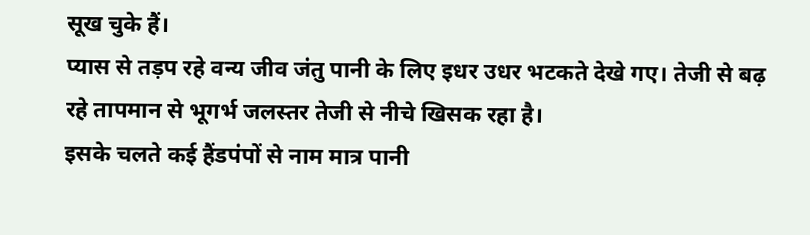सूख चुके हैं।
प्यास से तड़प रहे वन्य जीव जंतु पानी के लिए इधर उधर भटकते देखे गए। तेजी से बढ़ रहे तापमान से भूगर्भ जलस्तर तेजी से नीचे खिसक रहा है।
इसके चलते कई हैंडपंपों से नाम मात्र पानी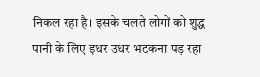निकल रहा है। इसके चलते लोगों को शुद्ध पानी के लिए इधर उधर भटकना पड़ रहा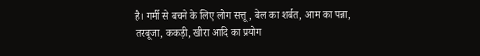है। गर्मी से बचने के लिए लोग सत्तू, बेल का शर्बत, आम का पन्ना, तरबूजा, ककड़ी, खीरा आदि का प्रयोग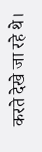करते देखे जा रहे थे।